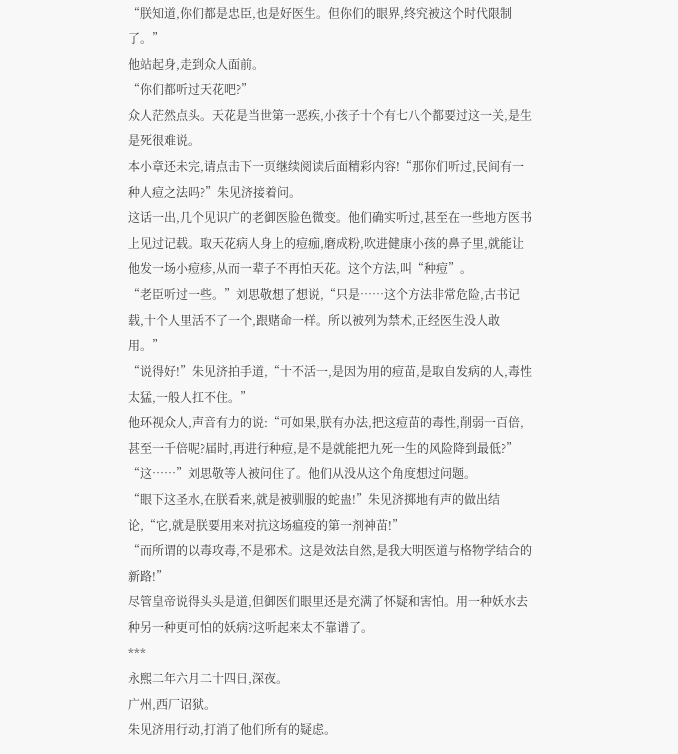“朕知道,你们都是忠臣,也是好医生。但你们的眼界,终究被这个时代限制了。”
他站起身,走到众人面前。
“你们都听过天花吧?”
众人茫然点头。天花是当世第一恶疾,小孩子十个有七八个都要过这一关,是生是死很难说。
本小章还未完,请点击下一页继续阅读后面精彩内容!“那你们听过,民间有一种人痘之法吗?”朱见济接着问。
这话一出,几个见识广的老御医脸色微变。他们确实听过,甚至在一些地方医书上见过记载。取天花病人身上的痘痂,磨成粉,吹进健康小孩的鼻子里,就能让他发一场小痘疹,从而一辈子不再怕天花。这个方法,叫“种痘”。
“老臣听过一些。”刘思敬想了想说,“只是……这个方法非常危险,古书记载,十个人里活不了一个,跟赌命一样。所以被列为禁术,正经医生没人敢用。”
“说得好!”朱见济拍手道,“十不活一,是因为用的痘苗,是取自发病的人,毒性太猛,一般人扛不住。”
他环视众人,声音有力的说:“可如果,朕有办法,把这痘苗的毒性,削弱一百倍,甚至一千倍呢?届时,再进行种痘,是不是就能把九死一生的风险降到最低?”
“这……”刘思敬等人被问住了。他们从没从这个角度想过问题。
“眼下这圣水,在朕看来,就是被驯服的蛇蛊!”朱见济掷地有声的做出结论,“它,就是朕要用来对抗这场瘟疫的第一剂神苗!”
“而所谓的以毒攻毒,不是邪术。这是效法自然,是我大明医道与格物学结合的新路!”
尽管皇帝说得头头是道,但御医们眼里还是充满了怀疑和害怕。用一种妖水去种另一种更可怕的妖病?这听起来太不靠谱了。
***
永熙二年六月二十四日,深夜。
广州,西厂诏狱。
朱见济用行动,打消了他们所有的疑虑。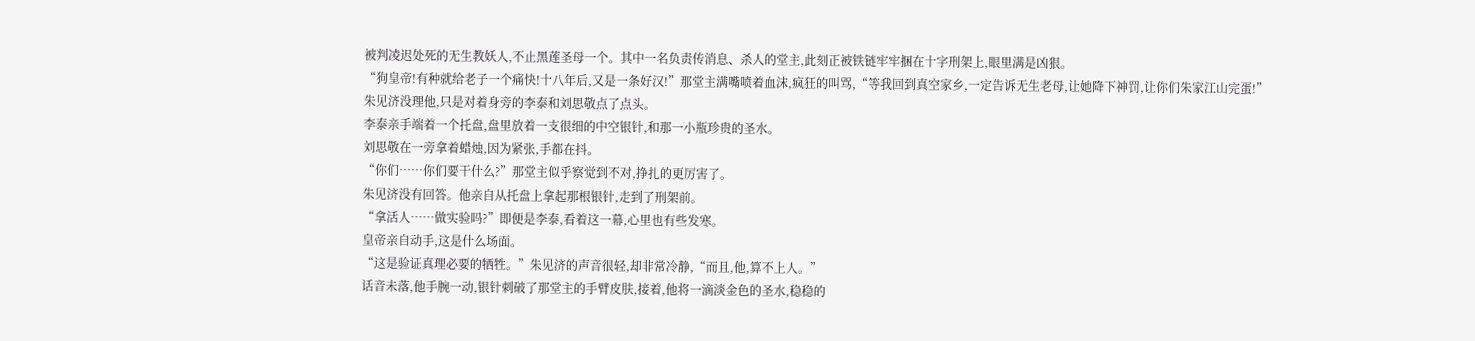被判凌迟处死的无生教妖人,不止黑莲圣母一个。其中一名负责传消息、杀人的堂主,此刻正被铁链牢牢捆在十字刑架上,眼里满是凶狠。
“狗皇帝!有种就给老子一个痛快!十八年后,又是一条好汉!”那堂主满嘴喷着血沫,疯狂的叫骂,“等我回到真空家乡,一定告诉无生老母,让她降下神罚,让你们朱家江山完蛋!”
朱见济没理他,只是对着身旁的李泰和刘思敬点了点头。
李泰亲手端着一个托盘,盘里放着一支很细的中空银针,和那一小瓶珍贵的圣水。
刘思敬在一旁拿着蜡烛,因为紧张,手都在抖。
“你们……你们要干什么?”那堂主似乎察觉到不对,挣扎的更厉害了。
朱见济没有回答。他亲自从托盘上拿起那根银针,走到了刑架前。
“拿活人……做实验吗?”即便是李泰,看着这一幕,心里也有些发寒。
皇帝亲自动手,这是什么场面。
“这是验证真理必要的牺牲。”朱见济的声音很轻,却非常冷静,“而且,他,算不上人。”
话音未落,他手腕一动,银针刺破了那堂主的手臂皮肤,接着,他将一滴淡金色的圣水,稳稳的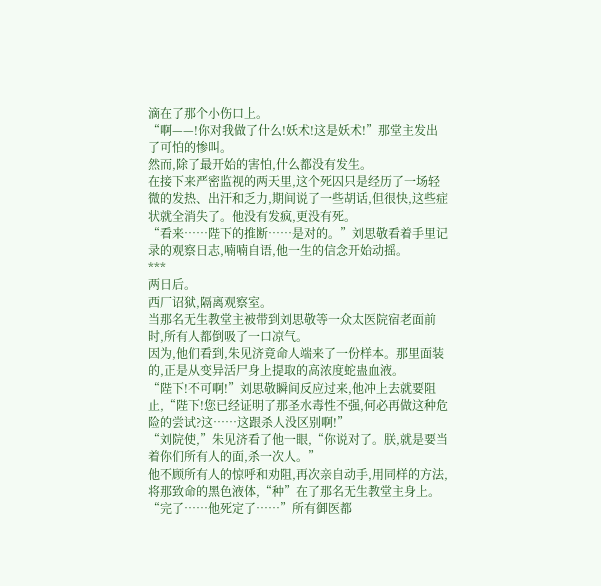滴在了那个小伤口上。
“啊——!你对我做了什么!妖术!这是妖术!”那堂主发出了可怕的惨叫。
然而,除了最开始的害怕,什么都没有发生。
在接下来严密监视的两天里,这个死囚只是经历了一场轻微的发热、出汗和乏力,期间说了一些胡话,但很快,这些症状就全消失了。他没有发疯,更没有死。
“看来……陛下的推断……是对的。”刘思敬看着手里记录的观察日志,喃喃自语,他一生的信念开始动摇。
***
两日后。
西厂诏狱,隔离观察室。
当那名无生教堂主被带到刘思敬等一众太医院宿老面前时,所有人都倒吸了一口凉气。
因为,他们看到,朱见济竟命人端来了一份样本。那里面装的,正是从变异活尸身上提取的高浓度蛇蛊血液。
“陛下!不可啊!”刘思敬瞬间反应过来,他冲上去就要阻止,“陛下!您已经证明了那圣水毒性不强,何必再做这种危险的尝试?这……这跟杀人没区别啊!”
“刘院使,”朱见济看了他一眼,“你说对了。朕,就是要当着你们所有人的面,杀一次人。”
他不顾所有人的惊呼和劝阻,再次亲自动手,用同样的方法,将那致命的黑色液体,“种”在了那名无生教堂主身上。
“完了……他死定了……”所有御医都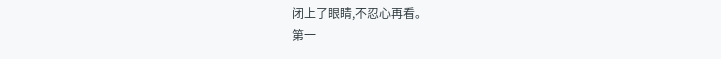闭上了眼睛,不忍心再看。
第一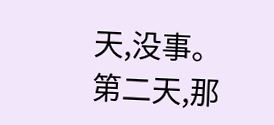天,没事。
第二天,那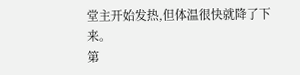堂主开始发热,但体温很快就降了下来。
第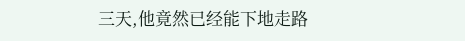三天,他竟然已经能下地走路